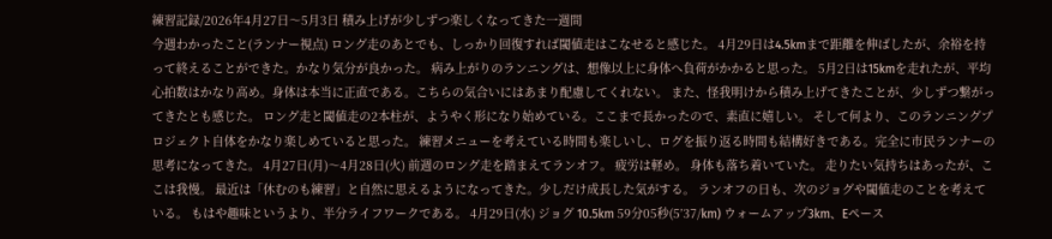練習記録/2026年4月27日〜5月3日 積み上げが少しずつ楽しくなってきた一週間
今週わかったこと(ランナー視点) ロング走のあとでも、しっかり回復すれば閾値走はこなせると感じた。 4月29日は4.5kmまで距離を伸ばしたが、余裕を持って終えることができた。かなり気分が良かった。 病み上がりのランニングは、想像以上に身体へ負荷がかかると思った。 5月2日は15kmを走れたが、平均心拍数はかなり高め。身体は本当に正直である。こちらの気合いにはあまり配慮してくれない。 また、怪我明けから積み上げてきたことが、少しずつ繋がってきたとも感じた。 ロング走と閾値走の2本柱が、ようやく形になり始めている。ここまで長かったので、素直に嬉しい。 そして何より、このランニングプロジェクト自体をかなり楽しめていると思った。 練習メニューを考えている時間も楽しいし、ログを振り返る時間も結構好きである。完全に市民ランナーの思考になってきた。 4月27日(月)〜4月28日(火) 前週のロング走を踏まえてランオフ。 疲労は軽め。 身体も落ち着いていた。 走りたい気持ちはあったが、ここは我慢。 最近は「休むのも練習」と自然に思えるようになってきた。少しだけ成長した気がする。 ランオフの日も、次のジョグや閾値走のことを考えている。 もはや趣味というより、半分ライフワークである。 4月29日(水) ジョグ 10.5km 59分05秒(5’37/km) ウォームアップ3km、Eペース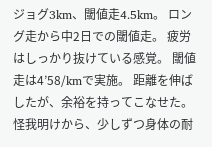ジョグ3km、閾値走4.5km。 ロング走から中2日での閾値走。 疲労はしっかり抜けている感覚。 閾値走は4’58/kmで実施。 距離を伸ばしたが、余裕を持ってこなせた。 怪我明けから、少しずつ身体の耐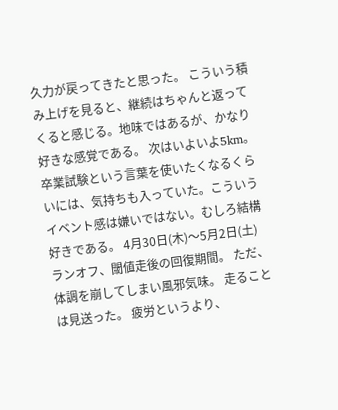久力が戻ってきたと思った。 こういう積み上げを見ると、継続はちゃんと返ってくると感じる。地味ではあるが、かなり好きな感覚である。 次はいよいよ5km。 卒業試験という言葉を使いたくなるくらいには、気持ちも入っていた。こういうイベント感は嫌いではない。むしろ結構好きである。 4月30日(木)〜5月2日(土) ランオフ、閾値走後の回復期間。 ただ、体調を崩してしまい風邪気味。 走ることは見送った。 疲労というより、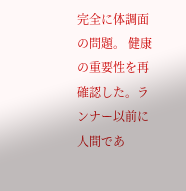完全に体調面の問題。 健康の重要性を再確認した。ランナー以前に人間であ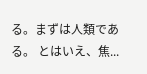る。まずは人類である。 とはいえ、焦...